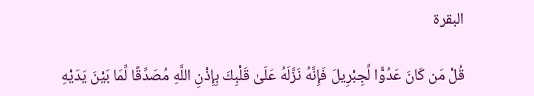البقرة

قُلْ مَن كَانَ عَدُوًّا لِّجِبْرِيلَ فَإِنَّهُ نَزَّلَهُ عَلَىٰ قَلْبِكَ بِإِذْنِ اللَّهِ مُصَدِّقًا لِّمَا بَيْنَ يَدَيْهِ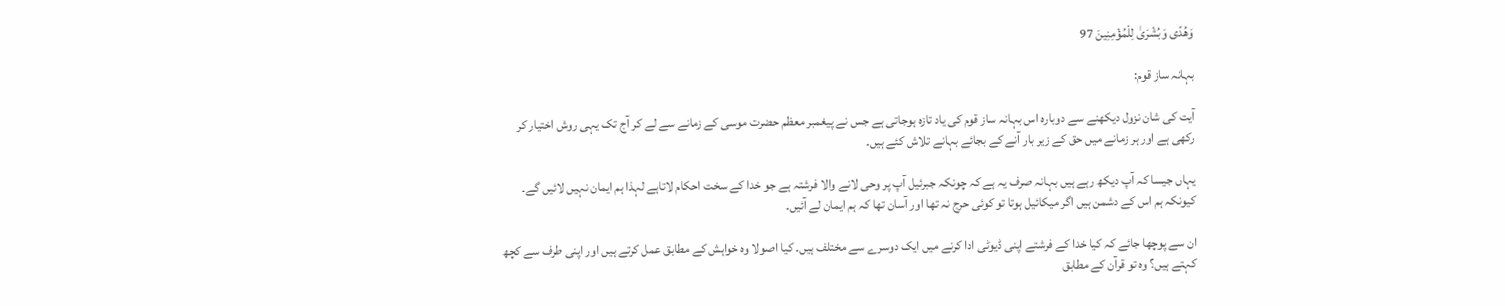وَهُدًى وَبُشْرَىٰ لِلْمُؤْمِنِينَ 97

بہانہ ساز قوم:

آیت کی شان نزول دیکھنے سے دوبارہ اس بہانہ ساز قوم کی یاد تازہ ہوجاتی ہے جس نے پیغمبر معظم حضرت موسی کے زمانے سے لے کر آج تک یہی روش اختیار کر رکھی ہے اور ہر زمانے میں حق کے زیر بار آنے کے بجائے بہانے تلاش کئے ہیں۔

یہاں جیسا کہ آپ دیکھ رہے ہیں بہانہ صرف یہ ہے کہ چونکہ جبرئیل آپ پر وحی لانے والا فرشتہ ہے جو خدا کے سخت احکام لاتاہے لہذا ہم ایمان نہیں لائیں گے۔ کیونکہ ہم اس کے دشمن ہیں اگر میکائیل ہوتا تو کوئی حرج نہ تھا اور آسان تھا کہ ہم ایمان لے آئیں۔

ان سے پوچھا جائے کہ کیا خدا کے فرشتے اپنی ڈیوٹی ادا کرنے میں ایک دوسرے سے مختلف ہیں۔ کیا اصولا وہ خواہش کے مطابق عمل کرتے ہیں اور اپنی طرف سے کچھ کہتے ہیں؟ وہ تو قرآن کے مطابق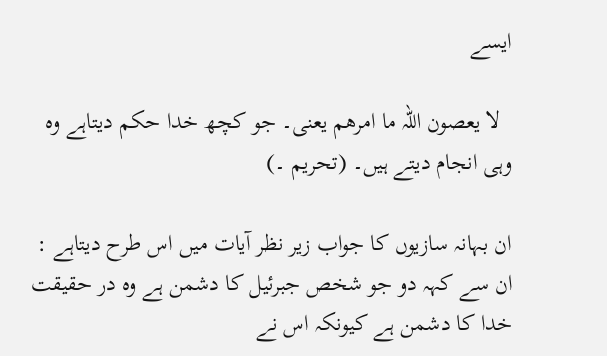ایسے

  لا یعصون اللہ ما امرھم یعنی۔ جو کچھ خدا حکم دیتاہے وہ وہی انجام دیتے ہیں۔ (تحریم ۔)

ان بہانہ سازیوں کا جواب زیر نظر آیات میں اس طرح دیتاہے : ان سے کہہ دو جو شخص جبرئیل کا دشمن ہے وہ در حقیقت خدا کا دشمن ہے کیونکہ اس نے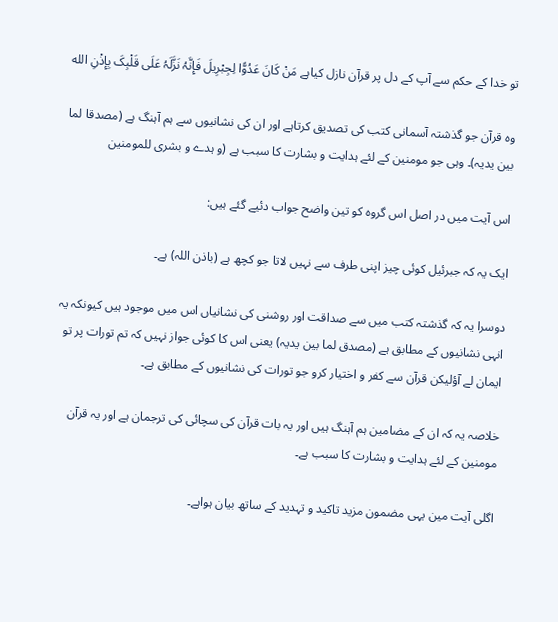تو خدا کے حکم سے آپ کے دل پر قرآن نازل کیاہے مَنْ کَانَ عَدُوًّا لِجِبْرِیلَ فَإِنَّہُ نَزَّلَہُ عَلَی قَلْبِکَ بِإِذْنِ الله

وہ قرآن جو گذشتہ آسمانی کتب کی تصدیق کرتاہے اور ان کی نشانیوں سے ہم آہنگ ہے (مصدقا لما بین یدیہ)۔ وہی جو مومنین کے لئے ہدایت و بشارت کا سبب ہے (و ہدے و بشری للمومنین

اس آیت میں در اصل اس گروہ کو تین واضح جواب دئیے گئے ہیں:

ایک یہ کہ جبرئیل کوئی چیز اپنی طرف سے نہیں لاتا جو کچھ ہے (باذن اللہ) ہے۔

دوسرا یہ کہ گذشتہ کتب میں سے صداقت اور روشنی کی نشانیاں اس میں موجود ہیں کیونکہ یہ انہی نشانیوں کے مطابق ہے (مصدق لما بین یدیہ) یعنی اس کا کوئی جواز نہیں کہ تم تورات پر تو ایمان لے آؤلیکن قرآن سے کفر و اختیار کرو جو تورات کی نشانیوں کے مطابق ہے۔

خلاصہ یہ کہ ان کے مضامین ہم آہنگ ہیں اور یہ بات قرآن کی سچائی کی ترجمان ہے اور یہ قرآن مومنین کے لئے ہدایت و بشارت کا سبب ہے۔

اگلی آیت مین یہی مضمون مزید تاکید و تہدید کے ساتھ بیان ہواہے۔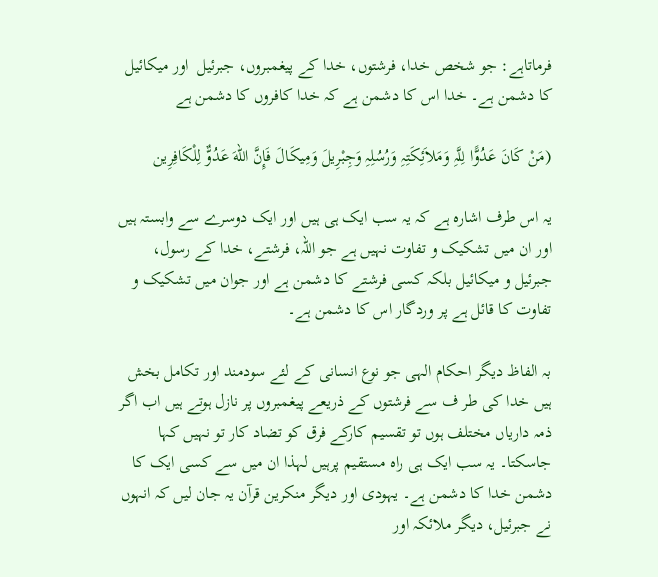فرماتاہے: جو شخص خدا، فرشتوں، خدا کے پیغمبروں، جبرئیل  اور میکائیل کا دشمن ہے۔ خدا اس کا دشمن ہے کہ خدا کافروں کا دشمن ہے

(مَنْ کَانَ عَدُوًّا لِلَّہِ وَمَلاَئِکَتِہِ وَرُسُلِہِ وَجِبْرِیلَ وَمِیکَالَ فَإِنَّ اللهَ عَدُوٌّ لِلْکَافِرِین

یہ اس طرف اشارہ ہے کہ یہ سب ایک ہی ہیں اور ایک دوسرے سے وابستہ ہیں اور ان میں تشکیک و تفاوت نہیں ہے جو اللہ، فرشتے، خدا کے رسول، جبرئیل و میکائیل بلکہ کسی فرشتے کا دشمن ہے اور جوان میں تشکیک و تفاوت کا قائل ہے پر وردگار اس کا دشمن ہے۔

بہ الفاظ دیگر احکام الہی جو نوع انسانی کے لئے سودمند اور تکامل بخش ہیں خدا کی طر ف سے فرشتوں کے ذریعے پیغمبروں پر نازل ہوتے ہیں اب اگر ذمہ داریاں مختلف ہوں تو تقسیم کارکے فرق کو تضاد کار تو نہیں کہا جاسکتا۔ یہ سب ایک ہی راہ مستقیم پرہیں لہذا ان میں سے کسی ایک کا دشمن خدا کا دشمن ہے۔ یہودی اور دیگر منکرین قرآن یہ جان لیں کہ انہوں نے جبرئیل، دیگر ملائکہ اور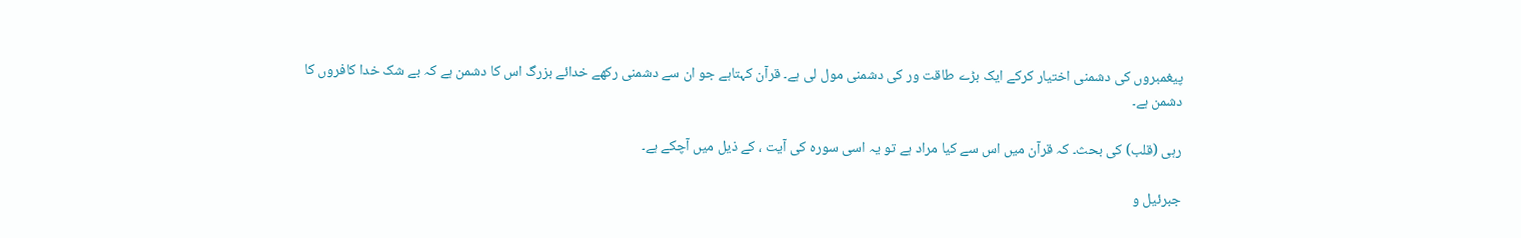پیغمبروں کی دشمنی اختیار کرکے ایک بڑے طاقت ور کی دشمنی مول لی ہے۔ قرآن کہتاہے جو ان سے دشمنی رکھے خدائے بزرگ اس کا دشمن ہے کہ بے شک خدا کافروں کا دشمن ہے۔

رہی (قلب) کی بحث۔ کہ قرآن میں اس سے کیا مراد ہے تو یہ اسی سورہ کی آیت ، کے ذیل میں آچکے ہے۔

جبرئیل و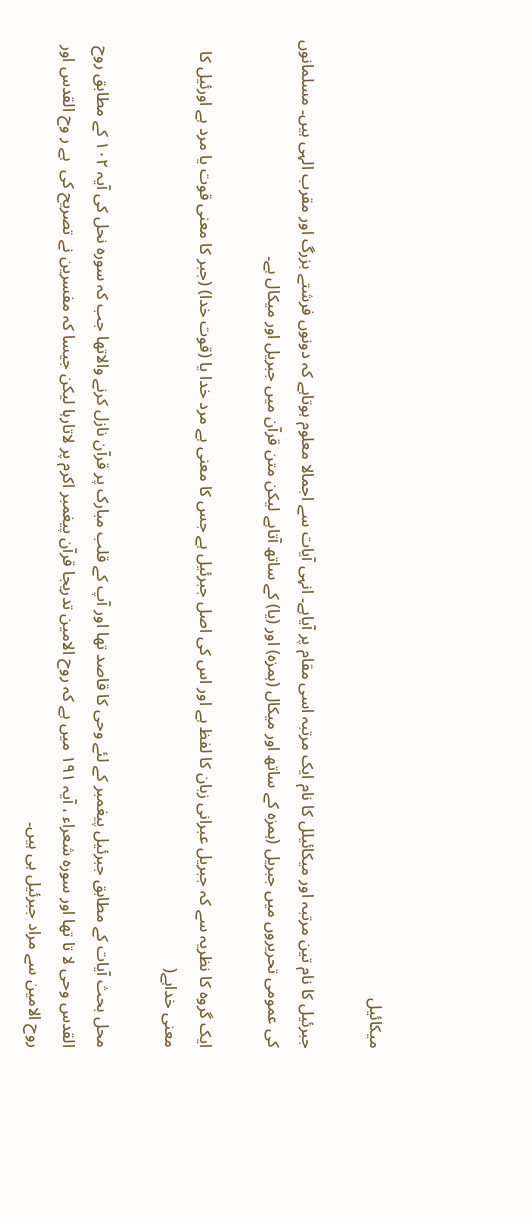میکائیل

جبرئیل کا نام تین مرتبہ اور میکائیلل کا نام ایک مرتبہ اسی مقام پر آیاہے۔ انہی آیات سے اجمالا معلوم ہوتاہے کہ دونوں فرشتے بزرگ اور مقرب الہی ہیں۔ مسلمانوں کی عمومی تحریروں میں جبریل (ہمزہ کے ساتھ اور میکال (ہمزہ) اور (یا) کے ساتھ آتاہے لیکن متن قرآن میں جبریل اور میکال ہے۔

ایک گروہ کا نظریہ سے کہ جبریل عبرانی زبان کا لفظ ہے اور اس کی اصل جبرئیل ہے جس کا معنی ہے مرد خدا یا (قوت خدا) (جبر کا معنی قوت یا مرد ہے اورئیل کا معنی خداہے(

محل بحث آیات کے مطابق جبرئیل پیغمبر کے لئے وحی کا قاصد تھا اور آپ کے قلب مبارک پر قرآن نازل کرنے والاتھا جب کہ سورہ نحل کی آیہ ۱۰۲ کے مطابق روح القدس وحی لا تا تھا اور سورہ شعراء ، آیہ ۱۹۱ میں ہے کہ روح الامین تدریجا قرآن پیغمبر اکرم پر لاتارہا لیکن جیسا کہ مفسرین نے تصریح کی  ہے ر وح القدس اور روح الامین سے مراد جبرئیل ہی ہیں۔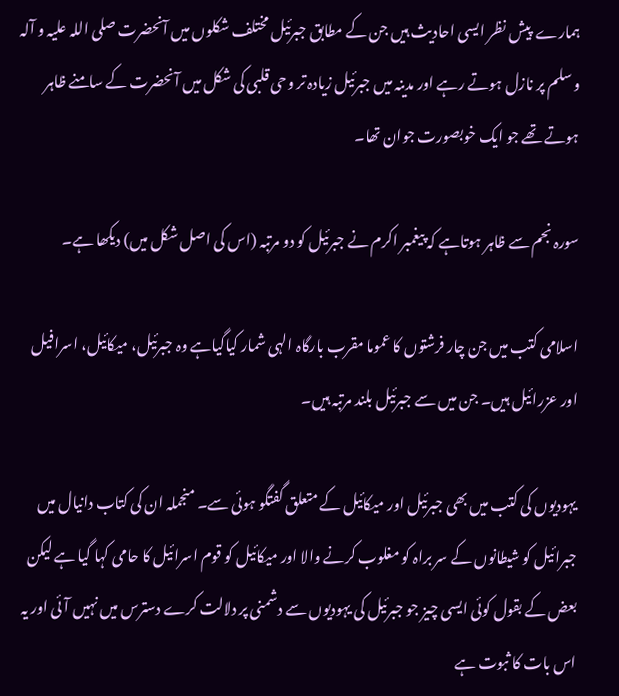ہمارے  پیش نظر ایسی احادیث ہیں جن کے مطابق جبرئیل مختلف شکلوں میں آنحضرت صلی اللہ علیہ و آلہ و سلم پر نازل ہوتے رہے اور مدینہ میں جبرئیل زیادہ تر وحی قلبی کی شکل میں آنحضرت کے سامنے ظاہر ہوتے تھے جو ایک خوبصورت جوان تھا۔

سورہ نجم سے ظاہر ہوتاہے کہ پیغمبر اکرم نے جبرئیل کو دو مرتبہ (اس کی اصل شکل میں) دیکھا ہے۔

اسلامی کتب میں جن چار فرشتوں کا عموما مقرب بارگاہ الہی شمار کیاگیاہے وہ جبرئیل، میکائیل، اسرافیل اور عزرائیل ہیں۔ جن میں سے جبرئیل بلند مرتبہ ہیں۔

یہودیوں کی کتب میں بھی جبرئیل اور میکائیل کے متعلق گفتگو ہوئی سے۔ منجملہ ان کی کتاب دانیال میں جبرائیل کو شیطانوں کے سر براہ کو مغلوب کرنے والا اور میکائیل کو قوم اسرائیل کا حامی کہا گیا ہے لیکن بعض کے بقول کوئی ایسی چیز جو جبرئیل کی یہودیوں سے دشمنی پر دلالت کرے دسترس میں نہیں آئی اور یہ اس بات کا ثبوت ہے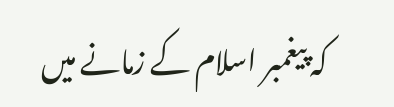کہ پیغمبر اسلام کے زمانے میں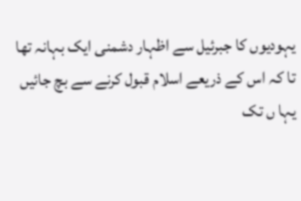یہودیوں کا جبرئیل سے اظہار دشمنی ایک بہانہ تھا تا کہ اس کے ذریعے اسلام قبول کرنے سے بچ جائیں یہا ں تک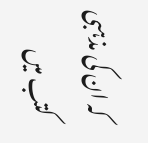کہ ان کی مذہبی کتب میں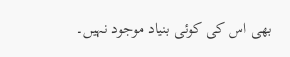بھی اس کی کوئی بنیاد موجود نہیں۔